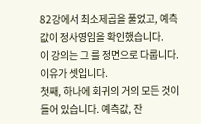82강에서 최소제곱을 풀었고, 예측값이 정사영임을 확인했습니다.
이 강의는 그 를 정면으로 다룹니다. 이유가 셋입니다.
첫째, 하나에 회귀의 거의 모든 것이 들어 있습니다. 예측값, 잔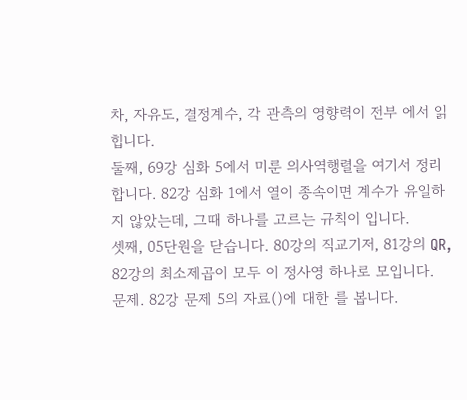차, 자유도, 결정계수, 각 관측의 영향력이 전부 에서 읽힙니다.
둘째, 69강 심화 5에서 미룬 의사역행렬을 여기서 정리합니다. 82강 심화 1에서 열이 종속이면 계수가 유일하지 않았는데, 그때 하나를 고르는 규칙이 입니다.
셋째, 05단원을 닫습니다. 80강의 직교기저, 81강의 QR, 82강의 최소제곱이 모두 이 정사영 하나로 모입니다.
문제. 82강 문제 5의 자료()에 대한 를 봅니다.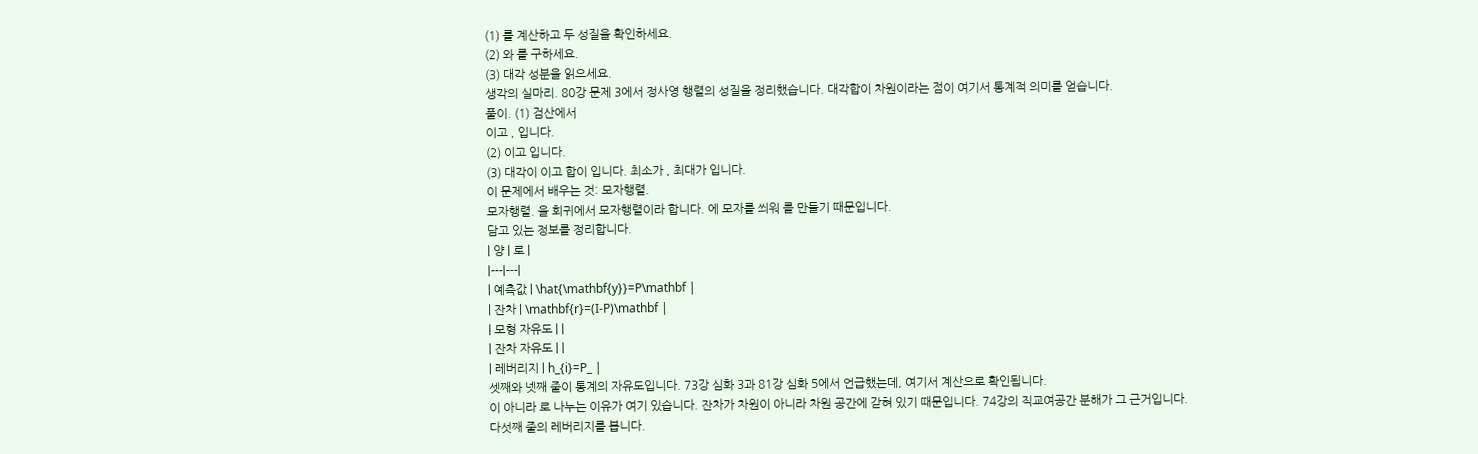(1) 를 계산하고 두 성질을 확인하세요.
(2) 와 를 구하세요.
(3) 대각 성분을 읽으세요.
생각의 실마리. 80강 문제 3에서 정사영 행렬의 성질을 정리했습니다. 대각합이 차원이라는 점이 여기서 통계적 의미를 얻습니다.
풀이. (1) 검산에서
이고 , 입니다.
(2) 이고 입니다.
(3) 대각이 이고 합이 입니다. 최소가 , 최대가 입니다.
이 문제에서 배우는 것: 모자행렬.
모자행렬. 을 회귀에서 모자행렬이라 합니다. 에 모자를 씌워 를 만들기 때문입니다.
담고 있는 정보를 정리합니다.
| 양 | 로 |
|---|---|
| 예측값 | \hat{\mathbf{y}}=P\mathbf |
| 잔차 | \mathbf{r}=(I-P)\mathbf |
| 모형 자유도 | |
| 잔차 자유도 | |
| 레버리지 | h_{i}=P_ |
셋째와 넷째 줄이 통계의 자유도입니다. 73강 심화 3과 81강 심화 5에서 언급했는데, 여기서 계산으로 확인됩니다.
이 아니라 로 나누는 이유가 여기 있습니다. 잔차가 차원이 아니라 차원 공간에 갇혀 있기 때문입니다. 74강의 직교여공간 분해가 그 근거입니다.
다섯째 줄의 레버리지를 봅니다.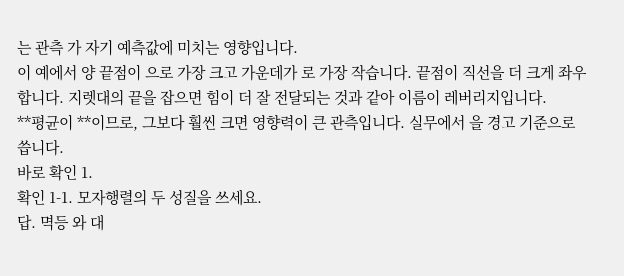는 관측 가 자기 예측값에 미치는 영향입니다.
이 예에서 양 끝점이 으로 가장 크고 가운데가 로 가장 작습니다. 끝점이 직선을 더 크게 좌우합니다. 지렛대의 끝을 잡으면 힘이 더 잘 전달되는 것과 같아 이름이 레버리지입니다.
**평균이 **이므로, 그보다 훨씬 크면 영향력이 큰 관측입니다. 실무에서 을 경고 기준으로 씁니다.
바로 확인 1.
확인 1-1. 모자행렬의 두 성질을 쓰세요.
답. 멱등 와 대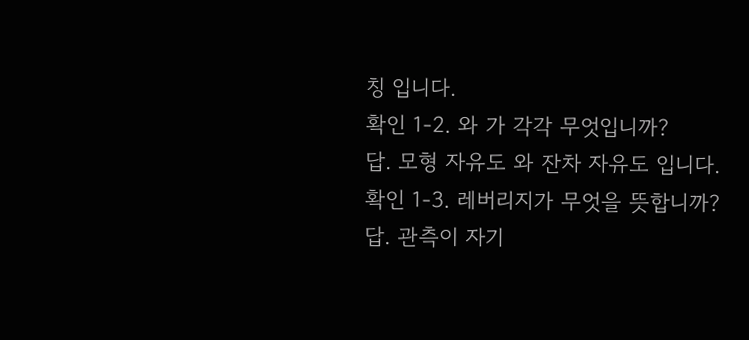칭 입니다.
확인 1-2. 와 가 각각 무엇입니까?
답. 모형 자유도 와 잔차 자유도 입니다.
확인 1-3. 레버리지가 무엇을 뜻합니까?
답. 관측이 자기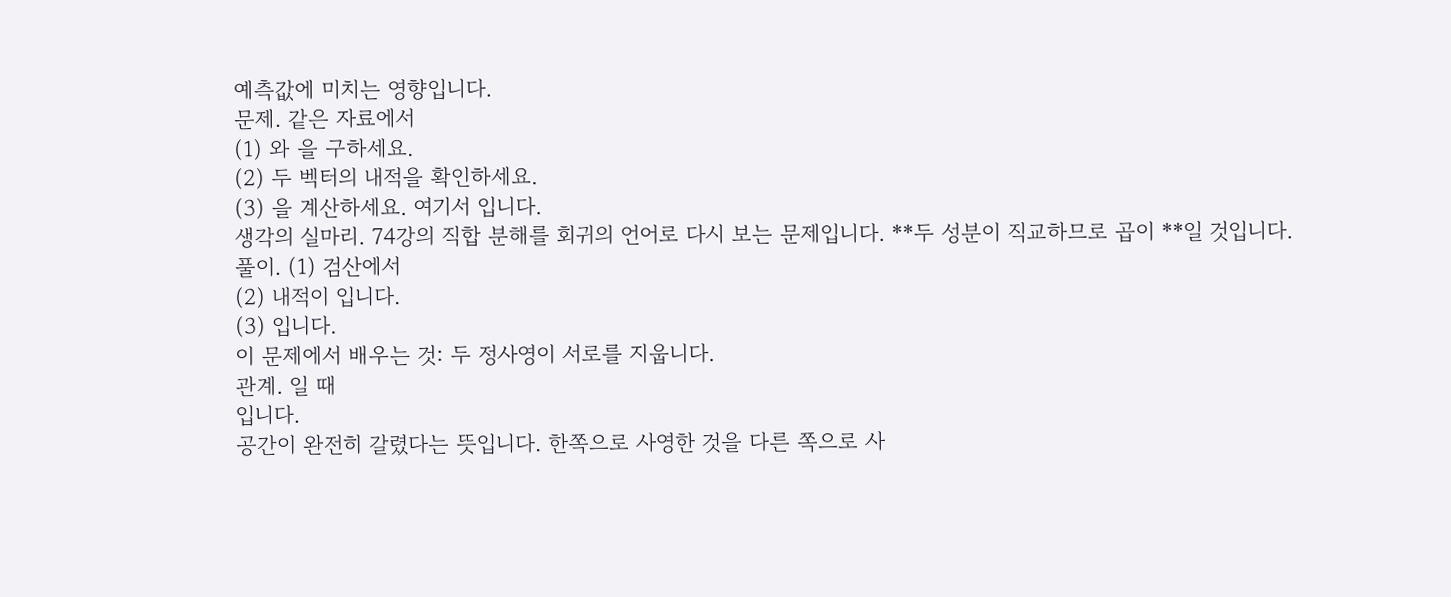예측값에 미치는 영향입니다.
문제. 같은 자료에서
(1) 와 을 구하세요.
(2) 두 벡터의 내적을 확인하세요.
(3) 을 계산하세요. 여기서 입니다.
생각의 실마리. 74강의 직합 분해를 회귀의 언어로 다시 보는 문제입니다. **두 성분이 직교하므로 곱이 **일 것입니다.
풀이. (1) 검산에서
(2) 내적이 입니다.
(3) 입니다.
이 문제에서 배우는 것: 두 정사영이 서로를 지웁니다.
관계. 일 때
입니다.
공간이 완전히 갈렸다는 뜻입니다. 한쪽으로 사영한 것을 다른 쪽으로 사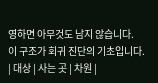영하면 아무것도 남지 않습니다.
이 구조가 회귀 진단의 기초입니다.
| 대상 | 사는 곳 | 차원 |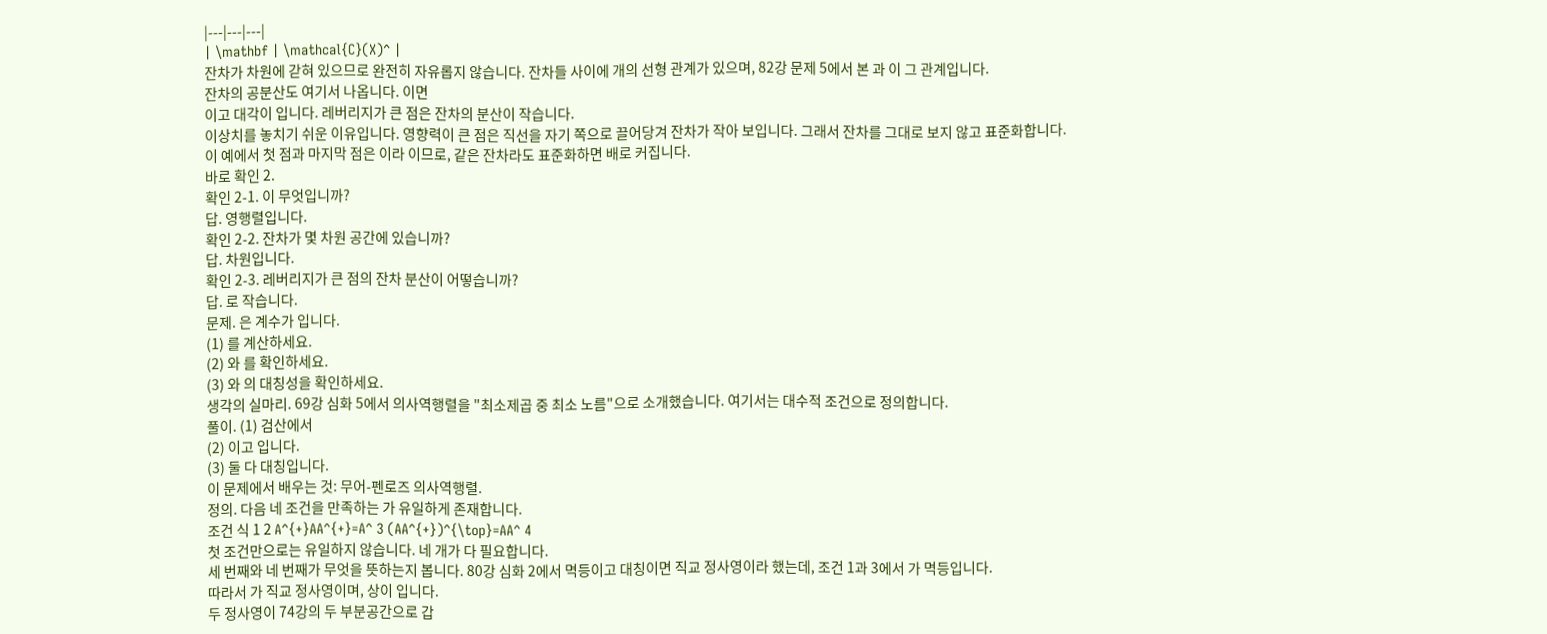|---|---|---|
| \mathbf | \mathcal{C}(X)^ |
잔차가 차원에 갇혀 있으므로 완전히 자유롭지 않습니다. 잔차들 사이에 개의 선형 관계가 있으며, 82강 문제 5에서 본 과 이 그 관계입니다.
잔차의 공분산도 여기서 나옵니다. 이면
이고 대각이 입니다. 레버리지가 큰 점은 잔차의 분산이 작습니다.
이상치를 놓치기 쉬운 이유입니다. 영향력이 큰 점은 직선을 자기 쪽으로 끌어당겨 잔차가 작아 보입니다. 그래서 잔차를 그대로 보지 않고 표준화합니다.
이 예에서 첫 점과 마지막 점은 이라 이므로, 같은 잔차라도 표준화하면 배로 커집니다.
바로 확인 2.
확인 2-1. 이 무엇입니까?
답. 영행렬입니다.
확인 2-2. 잔차가 몇 차원 공간에 있습니까?
답. 차원입니다.
확인 2-3. 레버리지가 큰 점의 잔차 분산이 어떻습니까?
답. 로 작습니다.
문제. 은 계수가 입니다.
(1) 를 계산하세요.
(2) 와 를 확인하세요.
(3) 와 의 대칭성을 확인하세요.
생각의 실마리. 69강 심화 5에서 의사역행렬을 "최소제곱 중 최소 노름"으로 소개했습니다. 여기서는 대수적 조건으로 정의합니다.
풀이. (1) 검산에서
(2) 이고 입니다.
(3) 둘 다 대칭입니다.
이 문제에서 배우는 것: 무어-펜로즈 의사역행렬.
정의. 다음 네 조건을 만족하는 가 유일하게 존재합니다.
조건 식 1 2 A^{+}AA^{+}=A^ 3 (AA^{+})^{\top}=AA^ 4
첫 조건만으로는 유일하지 않습니다. 네 개가 다 필요합니다.
세 번째와 네 번째가 무엇을 뜻하는지 봅니다. 80강 심화 2에서 멱등이고 대칭이면 직교 정사영이라 했는데, 조건 1과 3에서 가 멱등입니다.
따라서 가 직교 정사영이며, 상이 입니다.
두 정사영이 74강의 두 부분공간으로 갑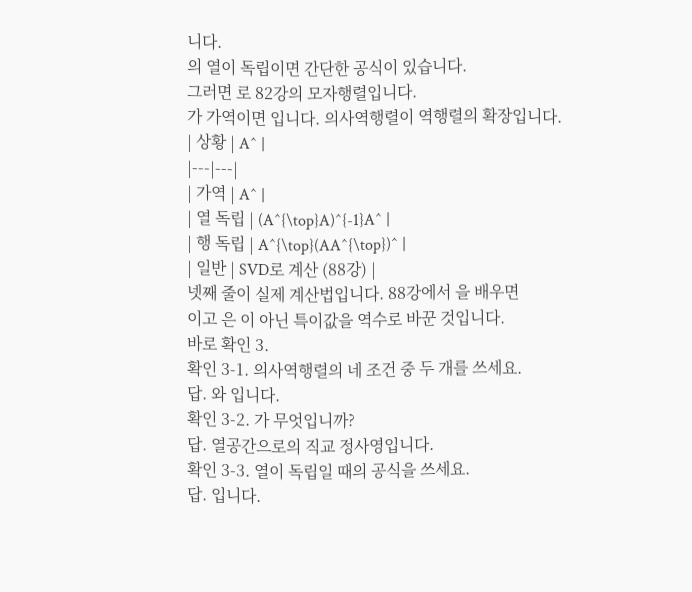니다.
의 열이 독립이면 간단한 공식이 있습니다.
그러면 로 82강의 모자행렬입니다.
가 가역이면 입니다. 의사역행렬이 역행렬의 확장입니다.
| 상황 | A^ |
|---|---|
| 가역 | A^ |
| 열 독립 | (A^{\top}A)^{-1}A^ |
| 행 독립 | A^{\top}(AA^{\top})^ |
| 일반 | SVD로 계산 (88강) |
넷째 줄이 실제 계산법입니다. 88강에서 을 배우면
이고 은 이 아닌 특이값을 역수로 바꾼 것입니다.
바로 확인 3.
확인 3-1. 의사역행렬의 네 조건 중 두 개를 쓰세요.
답. 와 입니다.
확인 3-2. 가 무엇입니까?
답. 열공간으로의 직교 정사영입니다.
확인 3-3. 열이 독립일 때의 공식을 쓰세요.
답. 입니다.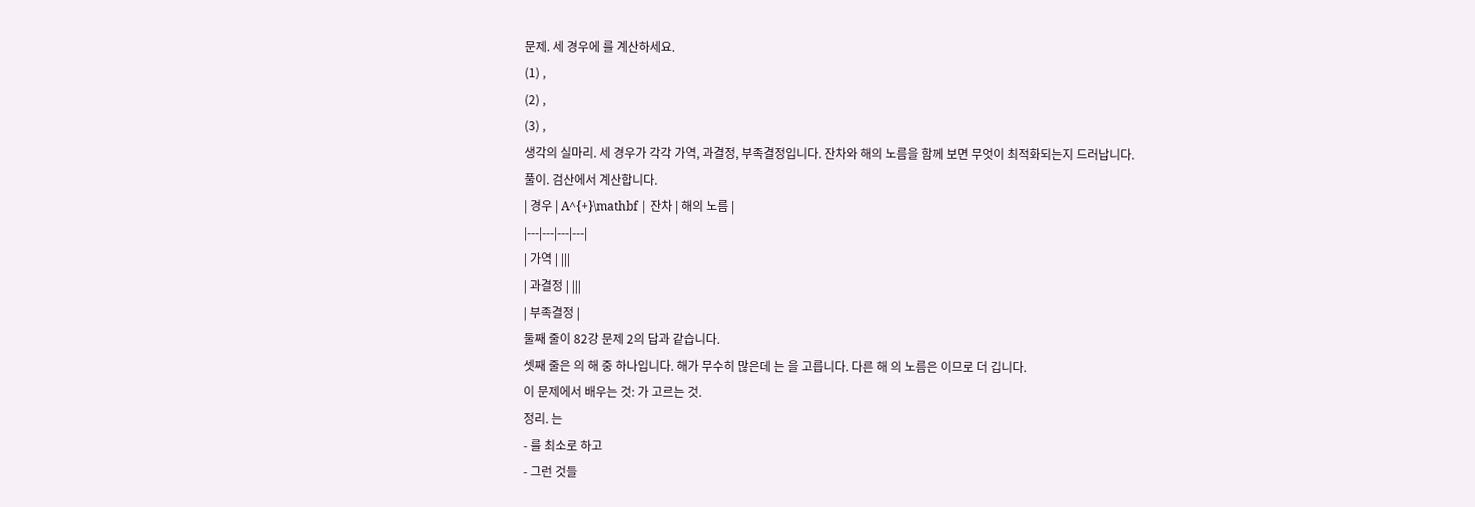문제. 세 경우에 를 계산하세요.
(1) ,
(2) ,
(3) ,
생각의 실마리. 세 경우가 각각 가역, 과결정, 부족결정입니다. 잔차와 해의 노름을 함께 보면 무엇이 최적화되는지 드러납니다.
풀이. 검산에서 계산합니다.
| 경우 | A^{+}\mathbf | 잔차 | 해의 노름 |
|---|---|---|---|
| 가역 | |||
| 과결정 | |||
| 부족결정 |
둘째 줄이 82강 문제 2의 답과 같습니다.
셋째 줄은 의 해 중 하나입니다. 해가 무수히 많은데 는 을 고릅니다. 다른 해 의 노름은 이므로 더 깁니다.
이 문제에서 배우는 것: 가 고르는 것.
정리. 는
- 를 최소로 하고
- 그런 것들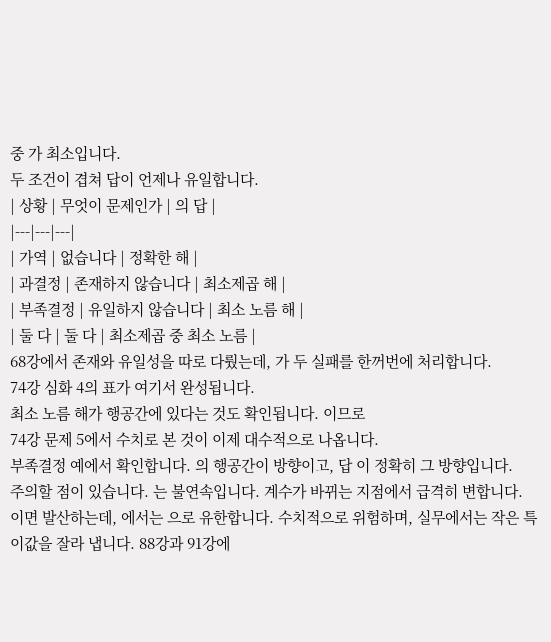중 가 최소입니다.
두 조건이 겹쳐 답이 언제나 유일합니다.
| 상황 | 무엇이 문제인가 | 의 답 |
|---|---|---|
| 가역 | 없습니다 | 정확한 해 |
| 과결정 | 존재하지 않습니다 | 최소제곱 해 |
| 부족결정 | 유일하지 않습니다 | 최소 노름 해 |
| 둘 다 | 둘 다 | 최소제곱 중 최소 노름 |
68강에서 존재와 유일성을 따로 다뤘는데, 가 두 실패를 한꺼번에 처리합니다.
74강 심화 4의 표가 여기서 완성됩니다.
최소 노름 해가 행공간에 있다는 것도 확인됩니다. 이므로
74강 문제 5에서 수치로 본 것이 이제 대수적으로 나옵니다.
부족결정 예에서 확인합니다. 의 행공간이 방향이고, 답 이 정확히 그 방향입니다.
주의할 점이 있습니다. 는 불연속입니다. 계수가 바뀌는 지점에서 급격히 변합니다.
이면 발산하는데, 에서는 으로 유한합니다. 수치적으로 위험하며, 실무에서는 작은 특이값을 잘라 냅니다. 88강과 91강에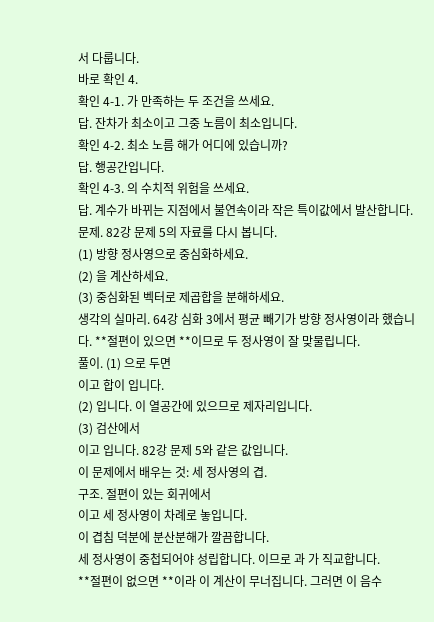서 다룹니다.
바로 확인 4.
확인 4-1. 가 만족하는 두 조건을 쓰세요.
답. 잔차가 최소이고 그중 노름이 최소입니다.
확인 4-2. 최소 노름 해가 어디에 있습니까?
답. 행공간입니다.
확인 4-3. 의 수치적 위험을 쓰세요.
답. 계수가 바뀌는 지점에서 불연속이라 작은 특이값에서 발산합니다.
문제. 82강 문제 5의 자료를 다시 봅니다.
(1) 방향 정사영으로 중심화하세요.
(2) 을 계산하세요.
(3) 중심화된 벡터로 제곱합을 분해하세요.
생각의 실마리. 64강 심화 3에서 평균 빼기가 방향 정사영이라 했습니다. **절편이 있으면 **이므로 두 정사영이 잘 맞물립니다.
풀이. (1) 으로 두면
이고 합이 입니다.
(2) 입니다. 이 열공간에 있으므로 제자리입니다.
(3) 검산에서
이고 입니다. 82강 문제 5와 같은 값입니다.
이 문제에서 배우는 것: 세 정사영의 겹.
구조. 절편이 있는 회귀에서
이고 세 정사영이 차례로 놓입니다.
이 겹침 덕분에 분산분해가 깔끔합니다.
세 정사영이 중첩되어야 성립합니다. 이므로 과 가 직교합니다.
**절편이 없으면 **이라 이 계산이 무너집니다. 그러면 이 음수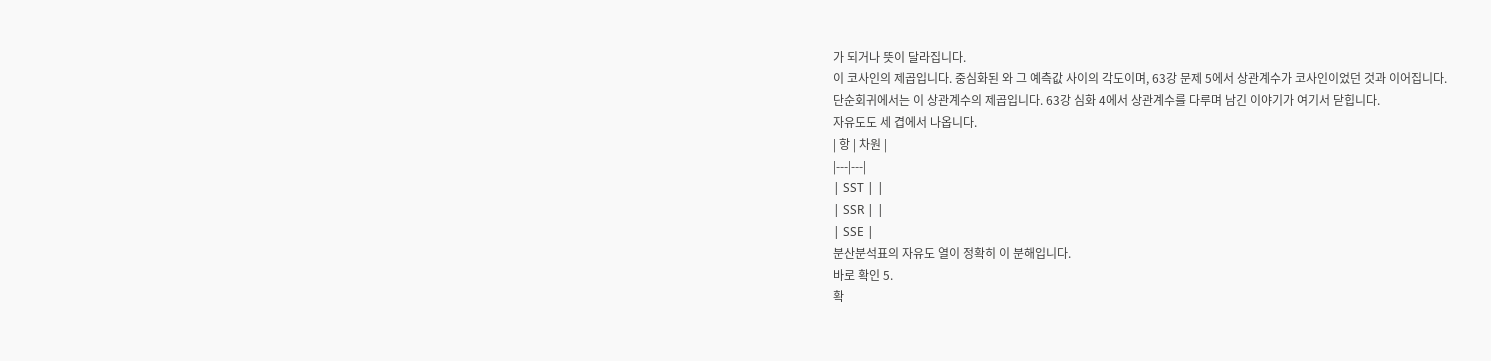가 되거나 뜻이 달라집니다.
이 코사인의 제곱입니다. 중심화된 와 그 예측값 사이의 각도이며, 63강 문제 5에서 상관계수가 코사인이었던 것과 이어집니다.
단순회귀에서는 이 상관계수의 제곱입니다. 63강 심화 4에서 상관계수를 다루며 남긴 이야기가 여기서 닫힙니다.
자유도도 세 겹에서 나옵니다.
| 항 | 차원 |
|---|---|
| SST | |
| SSR | |
| SSE |
분산분석표의 자유도 열이 정확히 이 분해입니다.
바로 확인 5.
확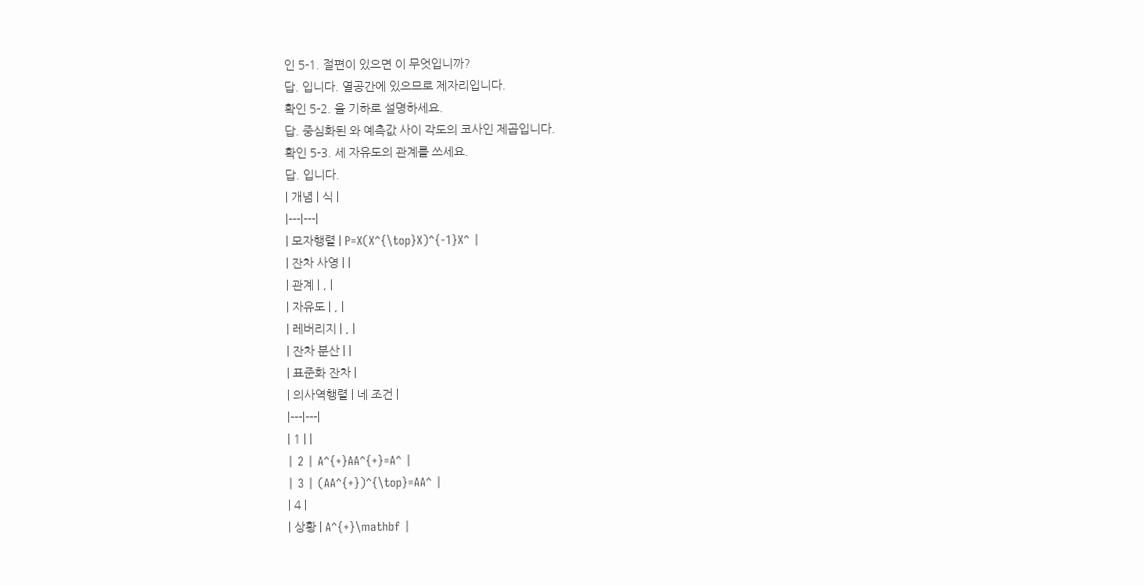인 5-1. 절편이 있으면 이 무엇입니까?
답. 입니다. 열공간에 있으므로 제자리입니다.
확인 5-2. 을 기하로 설명하세요.
답. 중심화된 와 예측값 사이 각도의 코사인 제곱입니다.
확인 5-3. 세 자유도의 관계를 쓰세요.
답. 입니다.
| 개념 | 식 |
|---|---|
| 모자행렬 | P=X(X^{\top}X)^{-1}X^ |
| 잔차 사영 | |
| 관계 | , |
| 자유도 | , |
| 레버리지 | , |
| 잔차 분산 | |
| 표준화 잔차 |
| 의사역행렬 | 네 조건 |
|---|---|
| 1 | |
| 2 | A^{+}AA^{+}=A^ |
| 3 | (AA^{+})^{\top}=AA^ |
| 4 |
| 상황 | A^{+}\mathbf |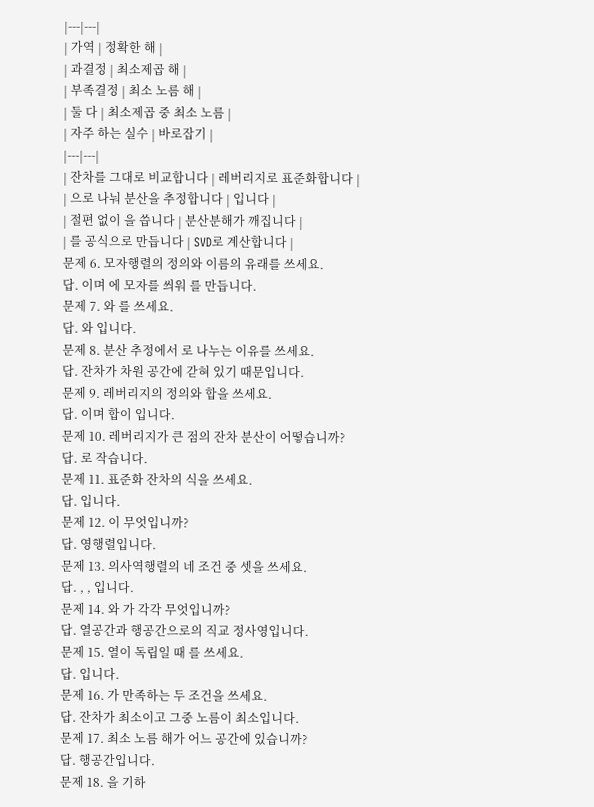|---|---|
| 가역 | 정확한 해 |
| 과결정 | 최소제곱 해 |
| 부족결정 | 최소 노름 해 |
| 둘 다 | 최소제곱 중 최소 노름 |
| 자주 하는 실수 | 바로잡기 |
|---|---|
| 잔차를 그대로 비교합니다 | 레버리지로 표준화합니다 |
| 으로 나눠 분산을 추정합니다 | 입니다 |
| 절편 없이 을 씁니다 | 분산분해가 깨집니다 |
| 를 공식으로 만듭니다 | SVD로 계산합니다 |
문제 6. 모자행렬의 정의와 이름의 유래를 쓰세요.
답. 이며 에 모자를 씌워 를 만듭니다.
문제 7. 와 를 쓰세요.
답. 와 입니다.
문제 8. 분산 추정에서 로 나누는 이유를 쓰세요.
답. 잔차가 차원 공간에 갇혀 있기 때문입니다.
문제 9. 레버리지의 정의와 합을 쓰세요.
답. 이며 합이 입니다.
문제 10. 레버리지가 큰 점의 잔차 분산이 어떻습니까?
답. 로 작습니다.
문제 11. 표준화 잔차의 식을 쓰세요.
답. 입니다.
문제 12. 이 무엇입니까?
답. 영행렬입니다.
문제 13. 의사역행렬의 네 조건 중 셋을 쓰세요.
답. , , 입니다.
문제 14. 와 가 각각 무엇입니까?
답. 열공간과 행공간으로의 직교 정사영입니다.
문제 15. 열이 독립일 때 를 쓰세요.
답. 입니다.
문제 16. 가 만족하는 두 조건을 쓰세요.
답. 잔차가 최소이고 그중 노름이 최소입니다.
문제 17. 최소 노름 해가 어느 공간에 있습니까?
답. 행공간입니다.
문제 18. 을 기하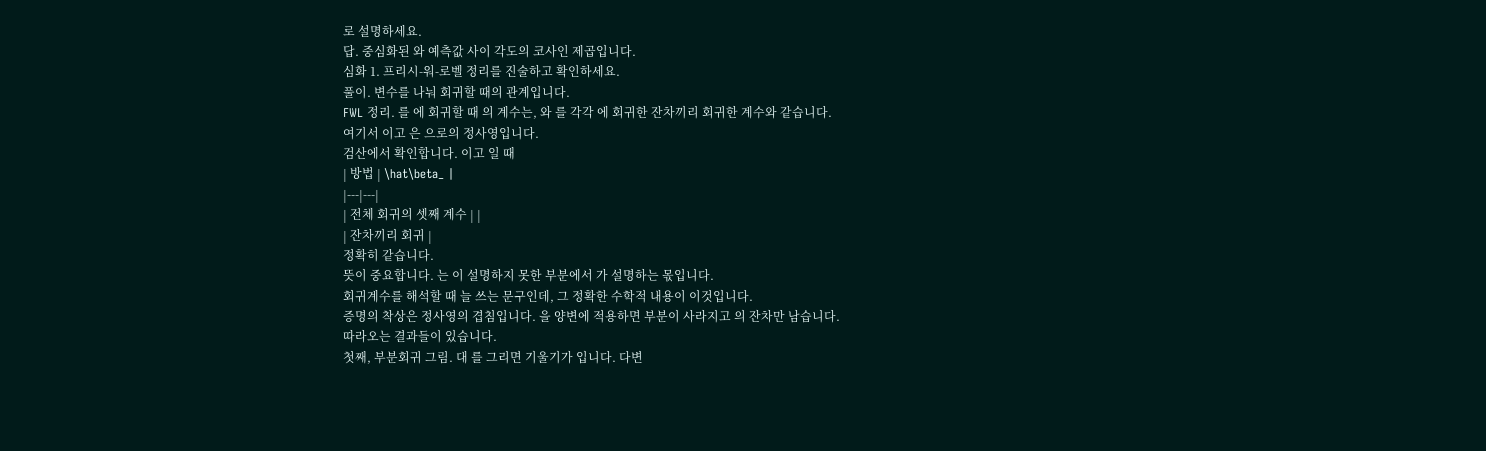로 설명하세요.
답. 중심화된 와 예측값 사이 각도의 코사인 제곱입니다.
심화 1. 프리시-워-로벨 정리를 진술하고 확인하세요.
풀이. 변수를 나눠 회귀할 때의 관계입니다.
FWL 정리. 를 에 회귀할 때 의 계수는, 와 를 각각 에 회귀한 잔차끼리 회귀한 계수와 같습니다.
여기서 이고 은 으로의 정사영입니다.
검산에서 확인합니다. 이고 일 때
| 방법 | \hat\beta_ |
|---|---|
| 전체 회귀의 셋째 계수 | |
| 잔차끼리 회귀 |
정확히 같습니다.
뜻이 중요합니다. 는 이 설명하지 못한 부분에서 가 설명하는 몫입니다.
회귀계수를 해석할 때 늘 쓰는 문구인데, 그 정확한 수학적 내용이 이것입니다.
증명의 착상은 정사영의 겹침입니다. 을 양변에 적용하면 부분이 사라지고 의 잔차만 남습니다.
따라오는 결과들이 있습니다.
첫째, 부분회귀 그림. 대 를 그리면 기울기가 입니다. 다변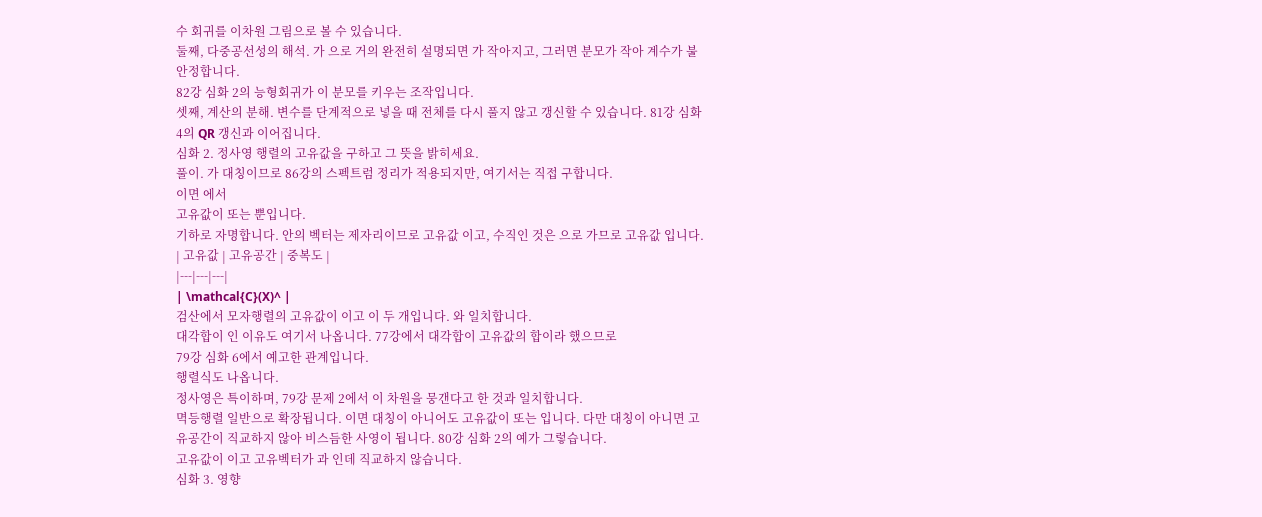수 회귀를 이차원 그림으로 볼 수 있습니다.
둘째, 다중공선성의 해석. 가 으로 거의 완전히 설명되면 가 작아지고, 그러면 분모가 작아 계수가 불안정합니다.
82강 심화 2의 능형회귀가 이 분모를 키우는 조작입니다.
셋째, 계산의 분해. 변수를 단계적으로 넣을 때 전체를 다시 풀지 않고 갱신할 수 있습니다. 81강 심화 4의 QR 갱신과 이어집니다.
심화 2. 정사영 행렬의 고유값을 구하고 그 뜻을 밝히세요.
풀이. 가 대칭이므로 86강의 스펙트럼 정리가 적용되지만, 여기서는 직접 구합니다.
이면 에서
고유값이 또는 뿐입니다.
기하로 자명합니다. 안의 벡터는 제자리이므로 고유값 이고, 수직인 것은 으로 가므로 고유값 입니다.
| 고유값 | 고유공간 | 중복도 |
|---|---|---|
| \mathcal{C}(X)^ |
검산에서 모자행렬의 고유값이 이고 이 두 개입니다. 와 일치합니다.
대각합이 인 이유도 여기서 나옵니다. 77강에서 대각합이 고유값의 합이라 했으므로
79강 심화 6에서 예고한 관계입니다.
행렬식도 나옵니다.
정사영은 특이하며, 79강 문제 2에서 이 차원을 뭉갠다고 한 것과 일치합니다.
멱등행렬 일반으로 확장됩니다. 이면 대칭이 아니어도 고유값이 또는 입니다. 다만 대칭이 아니면 고유공간이 직교하지 않아 비스듬한 사영이 됩니다. 80강 심화 2의 예가 그렇습니다.
고유값이 이고 고유벡터가 과 인데 직교하지 않습니다.
심화 3. 영향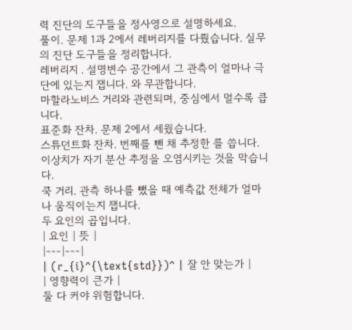력 진단의 도구들을 정사영으로 설명하세요.
풀이. 문제 1과 2에서 레버리지를 다뤘습니다. 실무의 진단 도구들을 정리합니다.
레버리지 . 설명변수 공간에서 그 관측이 얼마나 극단에 있는지 잽니다. 와 무관합니다.
마할라노비스 거리와 관련되며, 중심에서 멀수록 큽니다.
표준화 잔차. 문제 2에서 세웠습니다.
스튜던트화 잔차. 번째를 뺀 채 추정한 를 씁니다. 이상치가 자기 분산 추정을 오염시키는 것을 막습니다.
쿡 거리. 관측 하나를 뺐을 때 예측값 전체가 얼마나 움직이는지 잽니다.
두 요인의 곱입니다.
| 요인 | 뜻 |
|---|---|
| (r_{i}^{\text{std}})^ | 잘 안 맞는가 |
| 영향력이 큰가 |
둘 다 커야 위험합니다.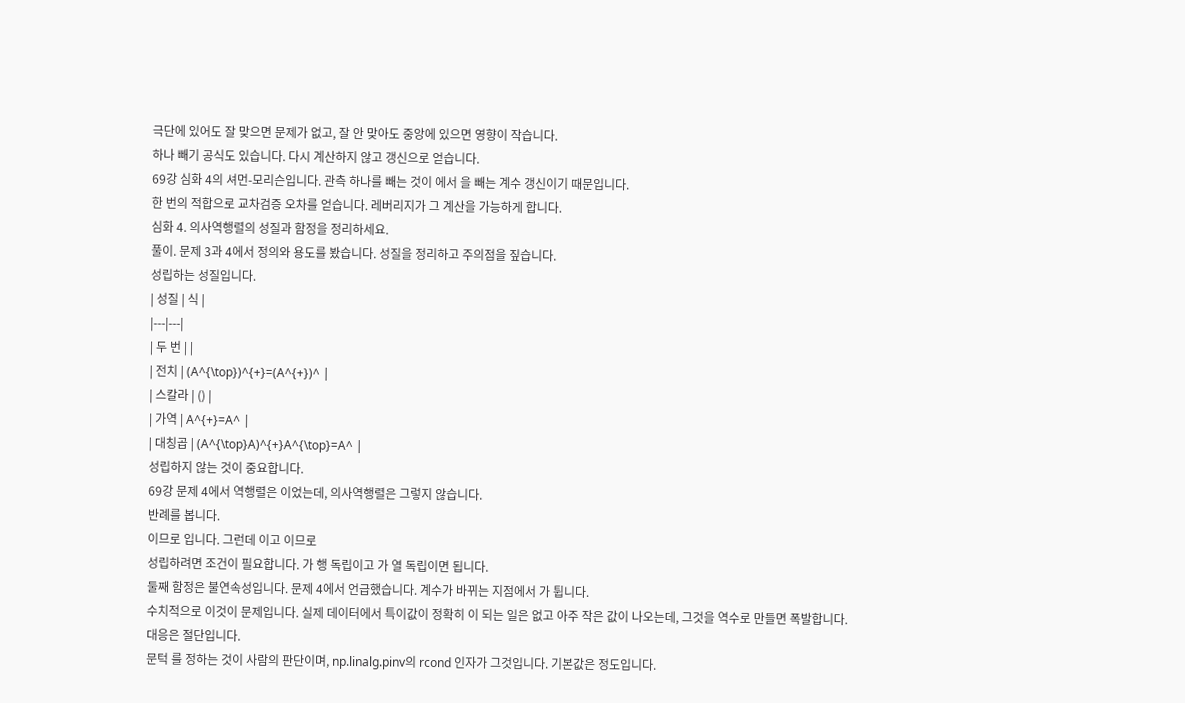극단에 있어도 잘 맞으면 문제가 없고, 잘 안 맞아도 중앙에 있으면 영향이 작습니다.
하나 빼기 공식도 있습니다. 다시 계산하지 않고 갱신으로 얻습니다.
69강 심화 4의 셔먼-모리슨입니다. 관측 하나를 빼는 것이 에서 을 빼는 계수 갱신이기 때문입니다.
한 번의 적합으로 교차검증 오차를 얻습니다. 레버리지가 그 계산을 가능하게 합니다.
심화 4. 의사역행렬의 성질과 함정을 정리하세요.
풀이. 문제 3과 4에서 정의와 용도를 봤습니다. 성질을 정리하고 주의점을 짚습니다.
성립하는 성질입니다.
| 성질 | 식 |
|---|---|
| 두 번 | |
| 전치 | (A^{\top})^{+}=(A^{+})^ |
| 스칼라 | () |
| 가역 | A^{+}=A^ |
| 대칭곱 | (A^{\top}A)^{+}A^{\top}=A^ |
성립하지 않는 것이 중요합니다.
69강 문제 4에서 역행렬은 이었는데, 의사역행렬은 그렇지 않습니다.
반례를 봅니다.
이므로 입니다. 그런데 이고 이므로
성립하려면 조건이 필요합니다. 가 행 독립이고 가 열 독립이면 됩니다.
둘째 함정은 불연속성입니다. 문제 4에서 언급했습니다. 계수가 바뀌는 지점에서 가 튑니다.
수치적으로 이것이 문제입니다. 실제 데이터에서 특이값이 정확히 이 되는 일은 없고 아주 작은 값이 나오는데, 그것을 역수로 만들면 폭발합니다.
대응은 절단입니다.
문턱 를 정하는 것이 사람의 판단이며, np.linalg.pinv의 rcond 인자가 그것입니다. 기본값은 정도입니다.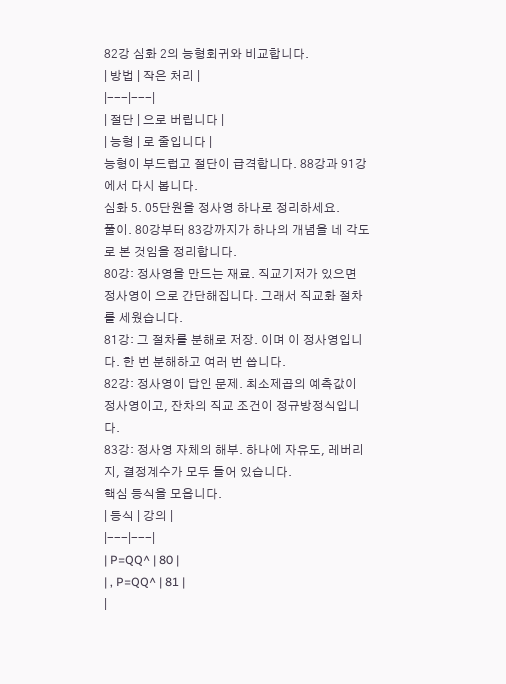82강 심화 2의 능형회귀와 비교합니다.
| 방법 | 작은 처리 |
|---|---|
| 절단 | 으로 버립니다 |
| 능형 | 로 줄입니다 |
능형이 부드럽고 절단이 급격합니다. 88강과 91강에서 다시 봅니다.
심화 5. 05단원을 정사영 하나로 정리하세요.
풀이. 80강부터 83강까지가 하나의 개념을 네 각도로 본 것임을 정리합니다.
80강: 정사영을 만드는 재료. 직교기저가 있으면 정사영이 으로 간단해집니다. 그래서 직교화 절차를 세웠습니다.
81강: 그 절차를 분해로 저장. 이며 이 정사영입니다. 한 번 분해하고 여러 번 씁니다.
82강: 정사영이 답인 문제. 최소제곱의 예측값이 정사영이고, 잔차의 직교 조건이 정규방정식입니다.
83강: 정사영 자체의 해부. 하나에 자유도, 레버리지, 결정계수가 모두 들어 있습니다.
핵심 등식을 모읍니다.
| 등식 | 강의 |
|---|---|
| P=QQ^ | 80 |
| , P=QQ^ | 81 |
|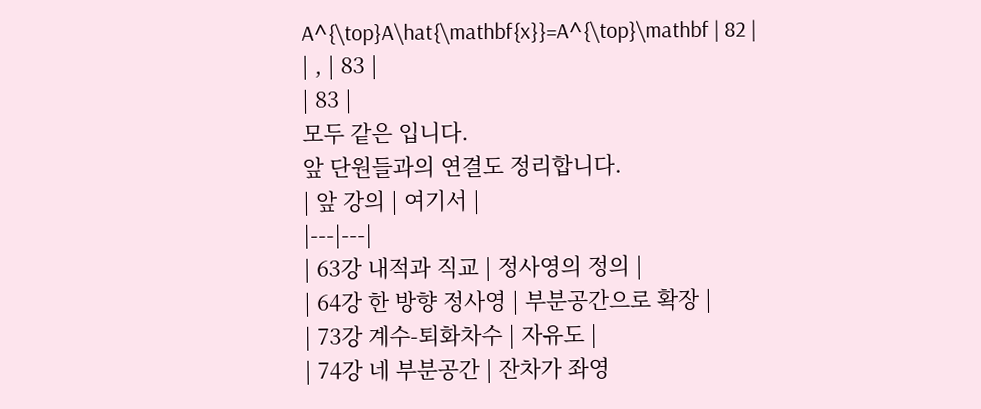A^{\top}A\hat{\mathbf{x}}=A^{\top}\mathbf | 82 |
| , | 83 |
| 83 |
모두 같은 입니다.
앞 단원들과의 연결도 정리합니다.
| 앞 강의 | 여기서 |
|---|---|
| 63강 내적과 직교 | 정사영의 정의 |
| 64강 한 방향 정사영 | 부분공간으로 확장 |
| 73강 계수-퇴화차수 | 자유도 |
| 74강 네 부분공간 | 잔차가 좌영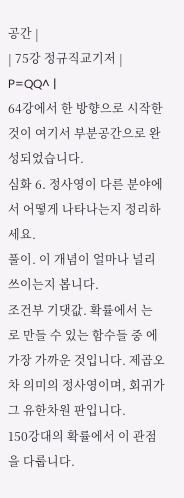공간 |
| 75강 정규직교기저 | P=QQ^ |
64강에서 한 방향으로 시작한 것이 여기서 부분공간으로 완성되었습니다.
심화 6. 정사영이 다른 분야에서 어떻게 나타나는지 정리하세요.
풀이. 이 개념이 얼마나 널리 쓰이는지 봅니다.
조건부 기댓값. 확률에서 는 로 만들 수 있는 함수들 중 에 가장 가까운 것입니다. 제곱오차 의미의 정사영이며, 회귀가 그 유한차원 판입니다.
150강대의 확률에서 이 관점을 다룹니다.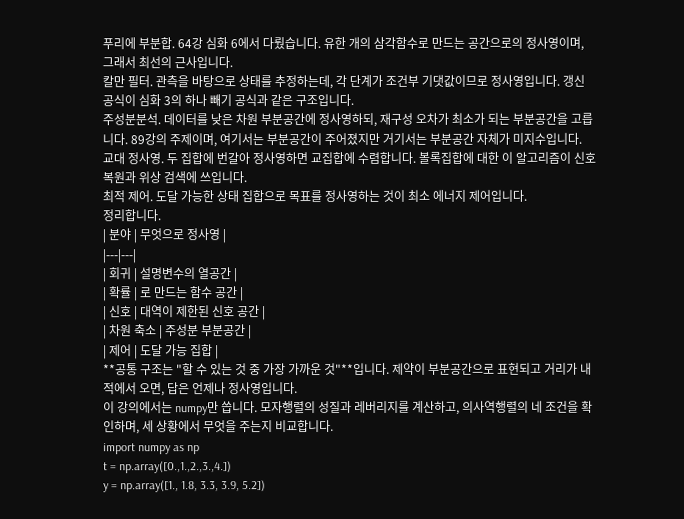푸리에 부분합. 64강 심화 6에서 다뤘습니다. 유한 개의 삼각함수로 만드는 공간으로의 정사영이며, 그래서 최선의 근사입니다.
칼만 필터. 관측을 바탕으로 상태를 추정하는데, 각 단계가 조건부 기댓값이므로 정사영입니다. 갱신 공식이 심화 3의 하나 빼기 공식과 같은 구조입니다.
주성분분석. 데이터를 낮은 차원 부분공간에 정사영하되, 재구성 오차가 최소가 되는 부분공간을 고릅니다. 89강의 주제이며, 여기서는 부분공간이 주어졌지만 거기서는 부분공간 자체가 미지수입니다.
교대 정사영. 두 집합에 번갈아 정사영하면 교집합에 수렴합니다. 볼록집합에 대한 이 알고리즘이 신호 복원과 위상 검색에 쓰입니다.
최적 제어. 도달 가능한 상태 집합으로 목표를 정사영하는 것이 최소 에너지 제어입니다.
정리합니다.
| 분야 | 무엇으로 정사영 |
|---|---|
| 회귀 | 설명변수의 열공간 |
| 확률 | 로 만드는 함수 공간 |
| 신호 | 대역이 제한된 신호 공간 |
| 차원 축소 | 주성분 부분공간 |
| 제어 | 도달 가능 집합 |
**공통 구조는 "할 수 있는 것 중 가장 가까운 것"**입니다. 제약이 부분공간으로 표현되고 거리가 내적에서 오면, 답은 언제나 정사영입니다.
이 강의에서는 numpy만 씁니다. 모자행렬의 성질과 레버리지를 계산하고, 의사역행렬의 네 조건을 확인하며, 세 상황에서 무엇을 주는지 비교합니다.
import numpy as np
t = np.array([0.,1.,2.,3.,4.])
y = np.array([1., 1.8, 3.3, 3.9, 5.2])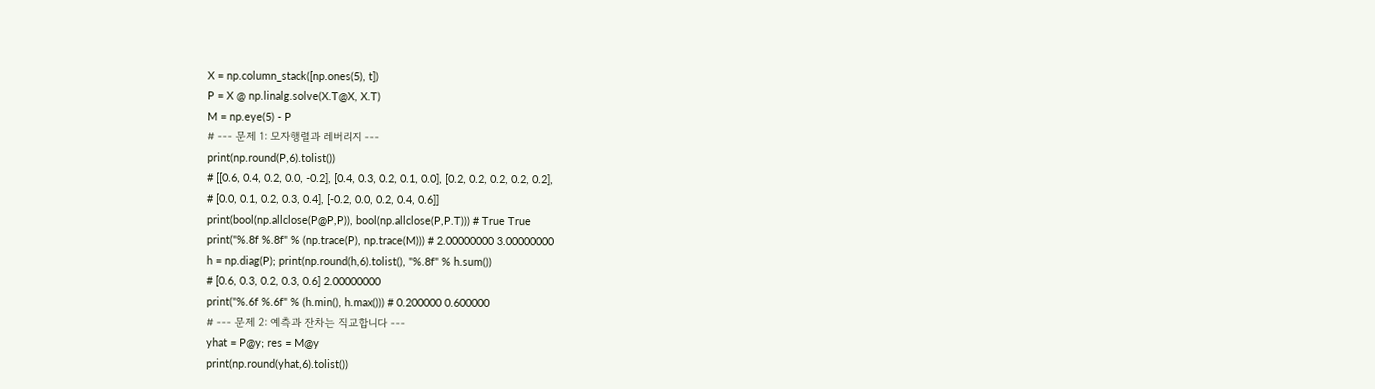X = np.column_stack([np.ones(5), t])
P = X @ np.linalg.solve(X.T@X, X.T)
M = np.eye(5) - P
# --- 문제 1: 모자행렬과 레버리지 ---
print(np.round(P,6).tolist())
# [[0.6, 0.4, 0.2, 0.0, -0.2], [0.4, 0.3, 0.2, 0.1, 0.0], [0.2, 0.2, 0.2, 0.2, 0.2],
# [0.0, 0.1, 0.2, 0.3, 0.4], [-0.2, 0.0, 0.2, 0.4, 0.6]]
print(bool(np.allclose(P@P,P)), bool(np.allclose(P,P.T))) # True True
print("%.8f %.8f" % (np.trace(P), np.trace(M))) # 2.00000000 3.00000000
h = np.diag(P); print(np.round(h,6).tolist(), "%.8f" % h.sum())
# [0.6, 0.3, 0.2, 0.3, 0.6] 2.00000000
print("%.6f %.6f" % (h.min(), h.max())) # 0.200000 0.600000
# --- 문제 2: 예측과 잔차는 직교합니다 ---
yhat = P@y; res = M@y
print(np.round(yhat,6).tolist())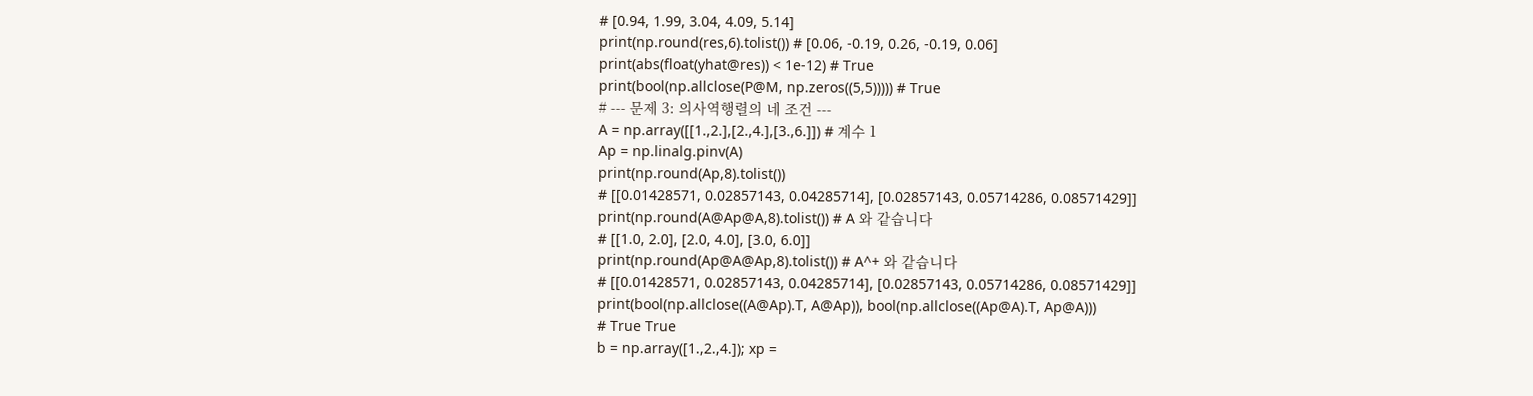# [0.94, 1.99, 3.04, 4.09, 5.14]
print(np.round(res,6).tolist()) # [0.06, -0.19, 0.26, -0.19, 0.06]
print(abs(float(yhat@res)) < 1e-12) # True
print(bool(np.allclose(P@M, np.zeros((5,5))))) # True
# --- 문제 3: 의사역행렬의 네 조건 ---
A = np.array([[1.,2.],[2.,4.],[3.,6.]]) # 계수 1
Ap = np.linalg.pinv(A)
print(np.round(Ap,8).tolist())
# [[0.01428571, 0.02857143, 0.04285714], [0.02857143, 0.05714286, 0.08571429]]
print(np.round(A@Ap@A,8).tolist()) # A 와 같습니다
# [[1.0, 2.0], [2.0, 4.0], [3.0, 6.0]]
print(np.round(Ap@A@Ap,8).tolist()) # A^+ 와 같습니다
# [[0.01428571, 0.02857143, 0.04285714], [0.02857143, 0.05714286, 0.08571429]]
print(bool(np.allclose((A@Ap).T, A@Ap)), bool(np.allclose((Ap@A).T, Ap@A)))
# True True
b = np.array([1.,2.,4.]); xp =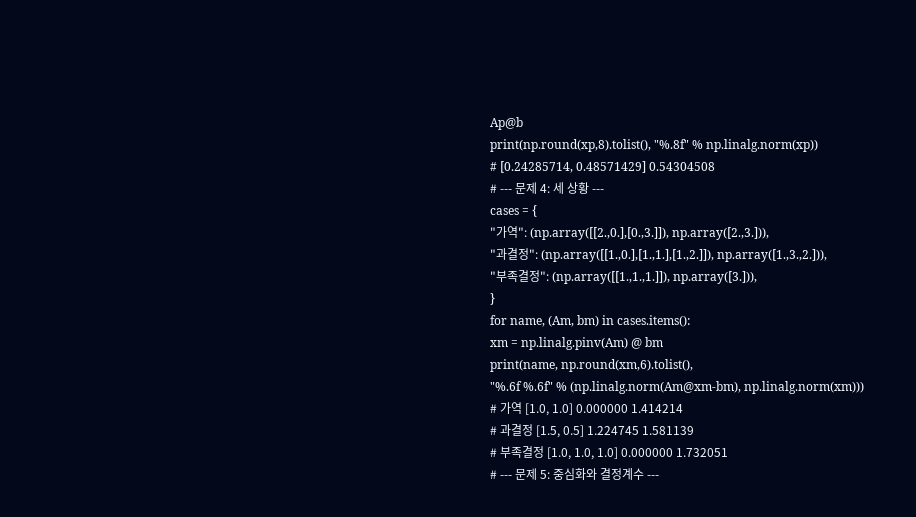Ap@b
print(np.round(xp,8).tolist(), "%.8f" % np.linalg.norm(xp))
# [0.24285714, 0.48571429] 0.54304508
# --- 문제 4: 세 상황 ---
cases = {
"가역": (np.array([[2.,0.],[0.,3.]]), np.array([2.,3.])),
"과결정": (np.array([[1.,0.],[1.,1.],[1.,2.]]), np.array([1.,3.,2.])),
"부족결정": (np.array([[1.,1.,1.]]), np.array([3.])),
}
for name, (Am, bm) in cases.items():
xm = np.linalg.pinv(Am) @ bm
print(name, np.round(xm,6).tolist(),
"%.6f %.6f" % (np.linalg.norm(Am@xm-bm), np.linalg.norm(xm)))
# 가역 [1.0, 1.0] 0.000000 1.414214
# 과결정 [1.5, 0.5] 1.224745 1.581139
# 부족결정 [1.0, 1.0, 1.0] 0.000000 1.732051
# --- 문제 5: 중심화와 결정계수 ---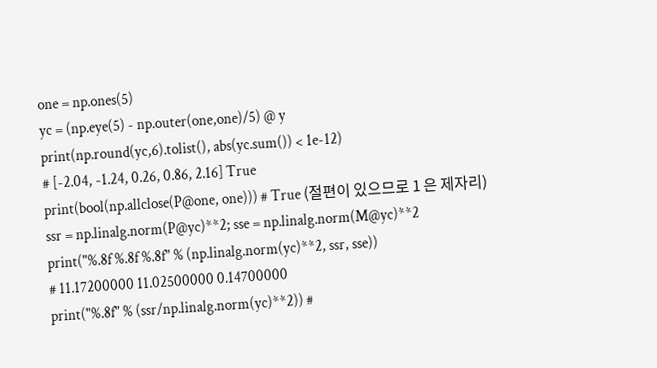one = np.ones(5)
yc = (np.eye(5) - np.outer(one,one)/5) @ y
print(np.round(yc,6).tolist(), abs(yc.sum()) < 1e-12)
# [-2.04, -1.24, 0.26, 0.86, 2.16] True
print(bool(np.allclose(P@one, one))) # True (절편이 있으므로 1 은 제자리)
ssr = np.linalg.norm(P@yc)**2; sse = np.linalg.norm(M@yc)**2
print("%.8f %.8f %.8f" % (np.linalg.norm(yc)**2, ssr, sse))
# 11.17200000 11.02500000 0.14700000
print("%.8f" % (ssr/np.linalg.norm(yc)**2)) #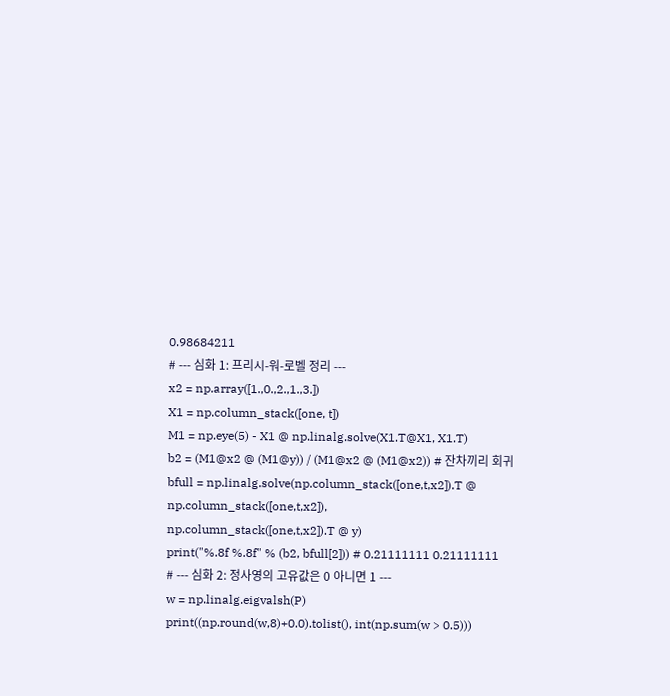0.98684211
# --- 심화 1: 프리시-워-로벨 정리 ---
x2 = np.array([1.,0.,2.,1.,3.])
X1 = np.column_stack([one, t])
M1 = np.eye(5) - X1 @ np.linalg.solve(X1.T@X1, X1.T)
b2 = (M1@x2 @ (M1@y)) / (M1@x2 @ (M1@x2)) # 잔차끼리 회귀
bfull = np.linalg.solve(np.column_stack([one,t,x2]).T @ np.column_stack([one,t,x2]),
np.column_stack([one,t,x2]).T @ y)
print("%.8f %.8f" % (b2, bfull[2])) # 0.21111111 0.21111111
# --- 심화 2: 정사영의 고유값은 0 아니면 1 ---
w = np.linalg.eigvalsh(P)
print((np.round(w,8)+0.0).tolist(), int(np.sum(w > 0.5)))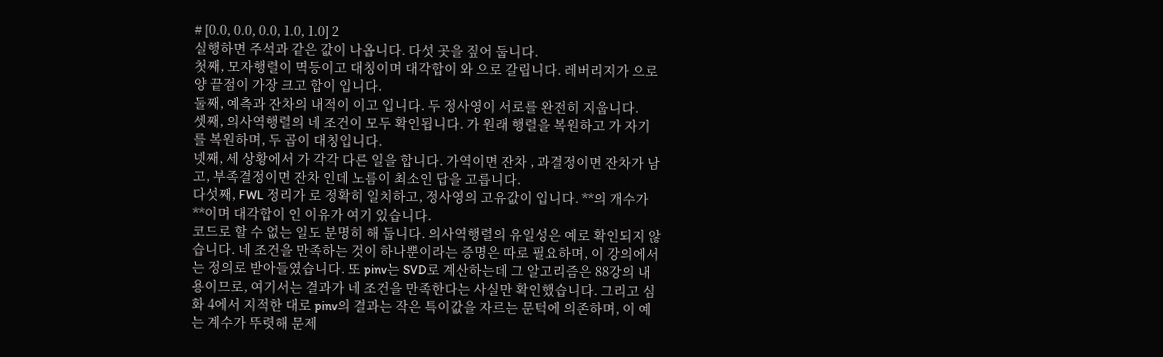# [0.0, 0.0, 0.0, 1.0, 1.0] 2
실행하면 주석과 같은 값이 나옵니다. 다섯 곳을 짚어 둡니다.
첫째, 모자행렬이 멱등이고 대칭이며 대각합이 와 으로 갈립니다. 레버리지가 으로 양 끝점이 가장 크고 합이 입니다.
둘째, 예측과 잔차의 내적이 이고 입니다. 두 정사영이 서로를 완전히 지웁니다.
셋째, 의사역행렬의 네 조건이 모두 확인됩니다. 가 원래 행렬을 복원하고 가 자기를 복원하며, 두 곱이 대칭입니다.
넷째, 세 상황에서 가 각각 다른 일을 합니다. 가역이면 잔차 , 과결정이면 잔차가 남고, 부족결정이면 잔차 인데 노름이 최소인 답을 고릅니다.
다섯째, FWL 정리가 로 정확히 일치하고, 정사영의 고유값이 입니다. **의 개수가 **이며 대각합이 인 이유가 여기 있습니다.
코드로 할 수 없는 일도 분명히 해 둡니다. 의사역행렬의 유일성은 예로 확인되지 않습니다. 네 조건을 만족하는 것이 하나뿐이라는 증명은 따로 필요하며, 이 강의에서는 정의로 받아들였습니다. 또 pinv는 SVD로 계산하는데 그 알고리즘은 88강의 내용이므로, 여기서는 결과가 네 조건을 만족한다는 사실만 확인했습니다. 그리고 심화 4에서 지적한 대로 pinv의 결과는 작은 특이값을 자르는 문턱에 의존하며, 이 예는 계수가 뚜렷해 문제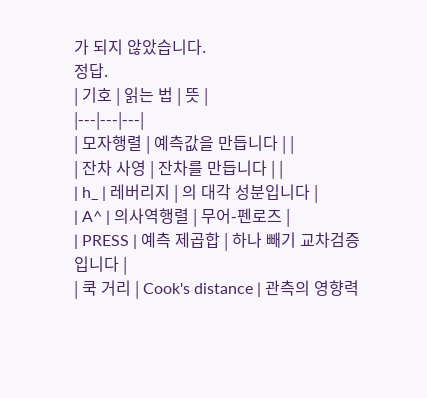가 되지 않았습니다.
정답.
| 기호 | 읽는 법 | 뜻 |
|---|---|---|
| 모자행렬 | 예측값을 만듭니다 | |
| 잔차 사영 | 잔차를 만듭니다 | |
| h_ | 레버리지 | 의 대각 성분입니다 |
| A^ | 의사역행렬 | 무어-펜로즈 |
| PRESS | 예측 제곱합 | 하나 빼기 교차검증입니다 |
| 쿡 거리 | Cook's distance | 관측의 영향력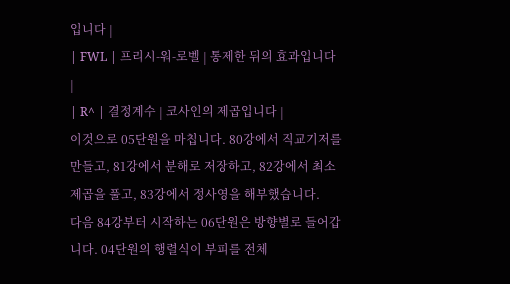입니다 |
| FWL | 프리시-워-로벨 | 통제한 뒤의 효과입니다 |
| R^ | 결정계수 | 코사인의 제곱입니다 |
이것으로 05단원을 마칩니다. 80강에서 직교기저를 만들고, 81강에서 분해로 저장하고, 82강에서 최소제곱을 풀고, 83강에서 정사영을 해부했습니다.
다음 84강부터 시작하는 06단원은 방향별로 들어갑니다. 04단원의 행렬식이 부피를 전체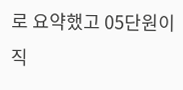로 요약했고 05단원이 직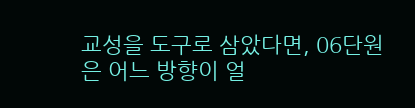교성을 도구로 삼았다면, 06단원은 어느 방향이 얼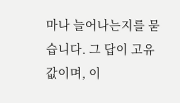마나 늘어나는지를 묻습니다. 그 답이 고유값이며, 이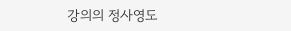강의의 정사영도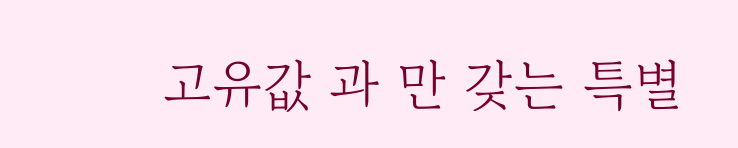고유값 과 만 갖는 특별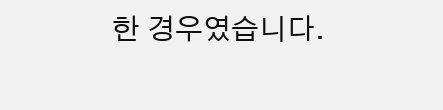한 경우였습니다.